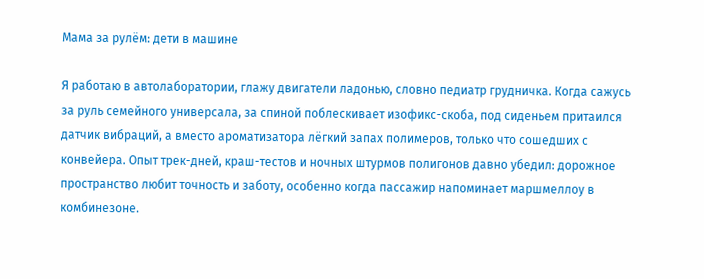Мама за рулём: дети в машине

Я работаю в автолаборатории, глажу двигатели ладонью, словно педиатр грудничка. Когда сажусь за руль семейного универсала, за спиной поблескивает изофикс-скоба, под сиденьем притаился датчик вибраций, а вместо ароматизатора лёгкий запах полимеров, только что сошедших с конвейера. Опыт трек-дней, краш-тестов и ночных штурмов полигонов давно убедил: дорожное пространство любит точность и заботу, особенно когда пассажир напоминает маршмеллоу в комбинезоне.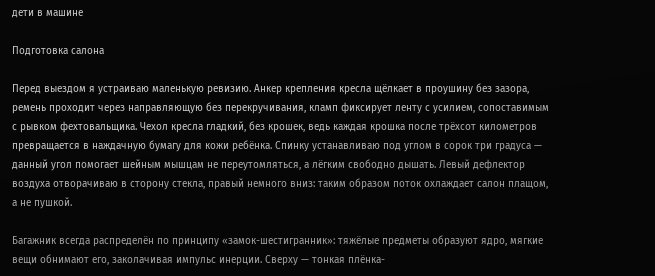дети в машине

Подготовка салона

Перед выездом я устраиваю маленькую ревизию. Анкер крепления кресла щёлкает в проушину без зазора, ремень проходит через направляющую без перекручивания, кламп фиксирует ленту с усилием, сопоставимым с рывком фехтовальщика. Чехол кресла гладкий, без крошек, ведь каждая крошка после трёхсот километров превращается в наждачную бумагу для кожи ребёнка. Спинку устанавливаю под углом в сорок три градуса — данный угол помогает шейным мышцам не переутомляться, а лёгким свободно дышать. Левый дефлектор воздуха отворачиваю в сторону стекла, правый немного вниз: таким образом поток охлаждает салон плащом, а не пушкой.

Багажник всегда распределён по принципу «замок-шестигранник»: тяжёлые предметы образуют ядро, мягкие вещи обнимают его, заколачивая импульс инерции. Сверху — тонкая плёнка-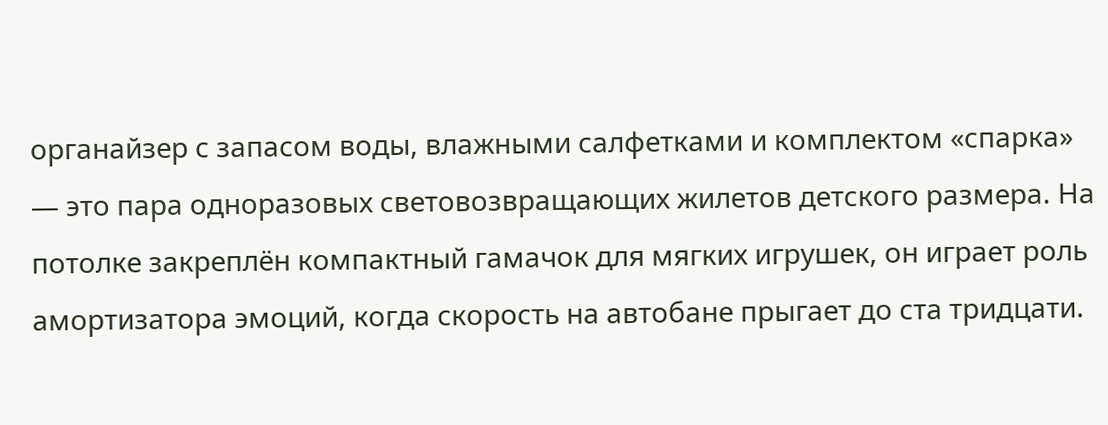органайзер с запасом воды, влажными салфетками и комплектом «спарка» — это пара одноразовых световозвращающих жилетов детского размера. На потолке закреплён компактный гамачок для мягких игрушек, он играет роль амортизатора эмоций, когда скорость на автобане прыгает до ста тридцати.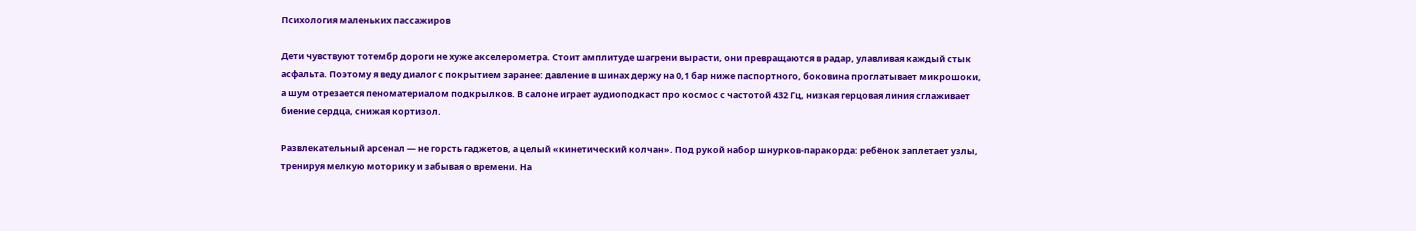Психология маленьких пассажиров

Дети чувствуют тотембр дороги не хуже акселерометра. Стоит амплитуде шагрени вырасти, они превращаются в радар, улавливая каждый стык асфальта. Поэтому я веду диалог с покрытием заранее: давление в шинах держу на 0,1 бар ниже паспортного, боковина проглатывает микрошоки, а шум отрезается пеноматериалом подкрылков. В салоне играет аудиоподкаст про космос с частотой 432 Гц, низкая герцовая линия сглаживает биение сердца, снижая кортизол.

Развлекательный арсенал — не горсть гаджетов, а целый «кинетический колчан». Под рукой набор шнурков-паракорда: ребёнок заплетает узлы, тренируя мелкую моторику и забывая о времени. На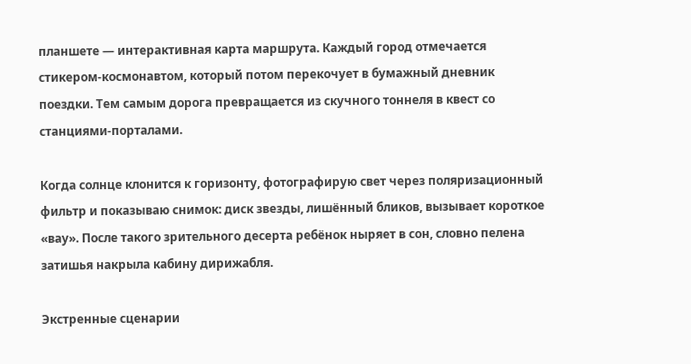планшете — интерактивная карта маршрута. Каждый город отмечается стикером-космонавтом, который потом перекочует в бумажный дневник поездки. Тем самым дорога превращается из скучного тоннеля в квест со станциями-порталами.

Когда солнце клонится к горизонту, фотографирую свет через поляризационный фильтр и показываю снимок: диск звезды, лишённый бликов, вызывает короткое «вау». После такого зрительного десерта ребёнок ныряет в сон, словно пелена затишья накрыла кабину дирижабля.

Экстренные сценарии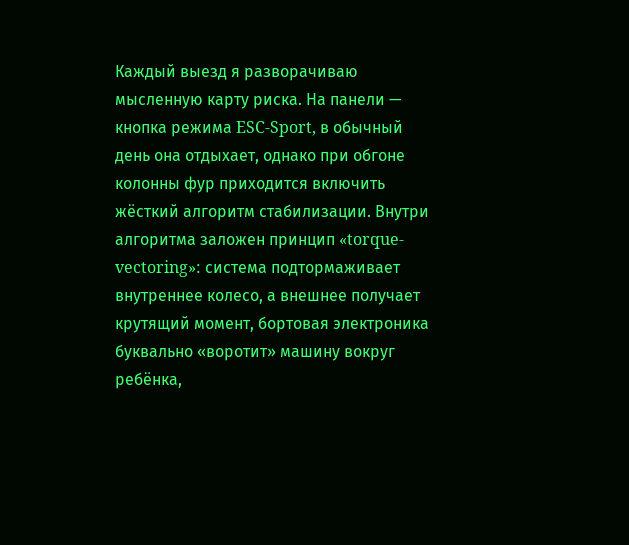Каждый выезд я разворачиваю мысленную карту риска. На панели — кнопка режима ESC-Sport, в обычный день она отдыхает, однако при обгоне колонны фур приходится включить жёсткий алгоритм стабилизации. Внутри алгоритма заложен принцип «torque-vectoring»: система подтормаживает внутреннее колесо, а внешнее получает крутящий момент, бортовая электроника буквально «воротит» машину вокруг ребёнка,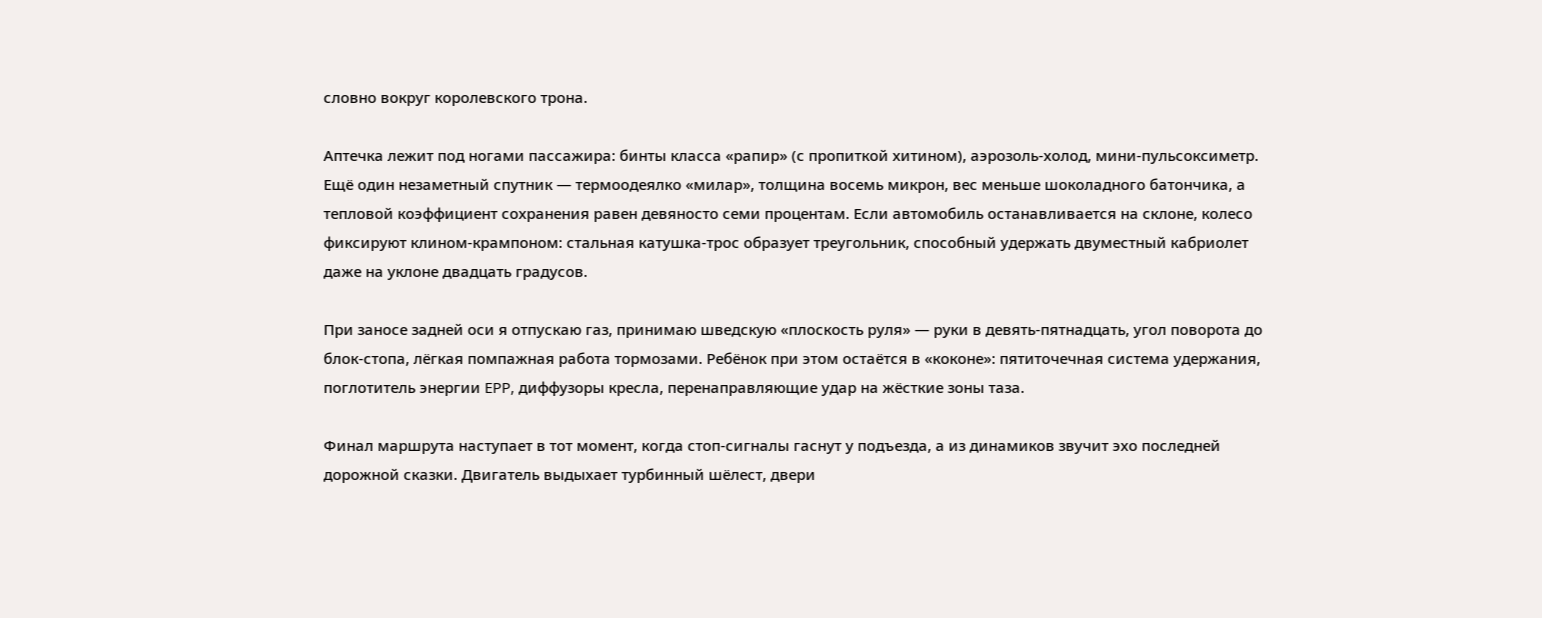словно вокруг королевского трона.

Аптечка лежит под ногами пассажира: бинты класса «рапир» (с пропиткой хитином), аэрозоль-холод, мини-пульсоксиметр. Ещё один незаметный спутник — термоодеялко «милар», толщина восемь микрон, вес меньше шоколадного батончика, а тепловой коэффициент сохранения равен девяносто семи процентам. Если автомобиль останавливается на склоне, колесо фиксируют клином-крампоном: стальная катушка-трос образует треугольник, способный удержать двуместный кабриолет даже на уклоне двадцать градусов.

При заносе задней оси я отпускаю газ, принимаю шведскую «плоскость руля» — руки в девять-пятнадцать, угол поворота до блок-стопа, лёгкая помпажная работа тормозами. Ребёнок при этом остаётся в «коконе»: пятиточечная система удержания, поглотитель энергии EPP, диффузоры кресла, перенаправляющие удар на жёсткие зоны таза.

Финал маршрута наступает в тот момент, когда стоп-сигналы гаснут у подъезда, а из динамиков звучит эхо последней дорожной сказки. Двигатель выдыхает турбинный шёлест, двери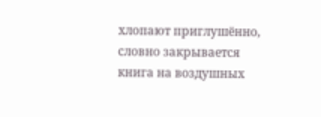хлопают приглушённо, словно закрывается книга на воздушных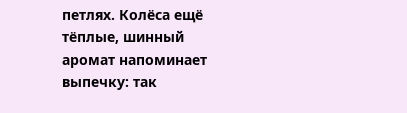петлях. Колёса ещё тёплые, шинный аромат напоминает выпечку: так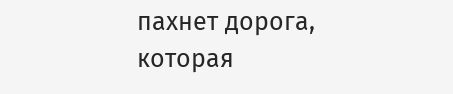пахнет дорога, которая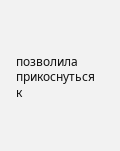позволила прикоснуться к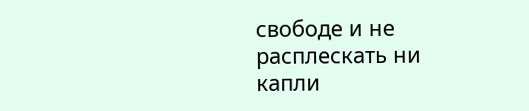свободе и не расплескать ни капли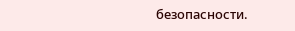безопасности.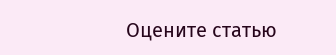Оцените статью